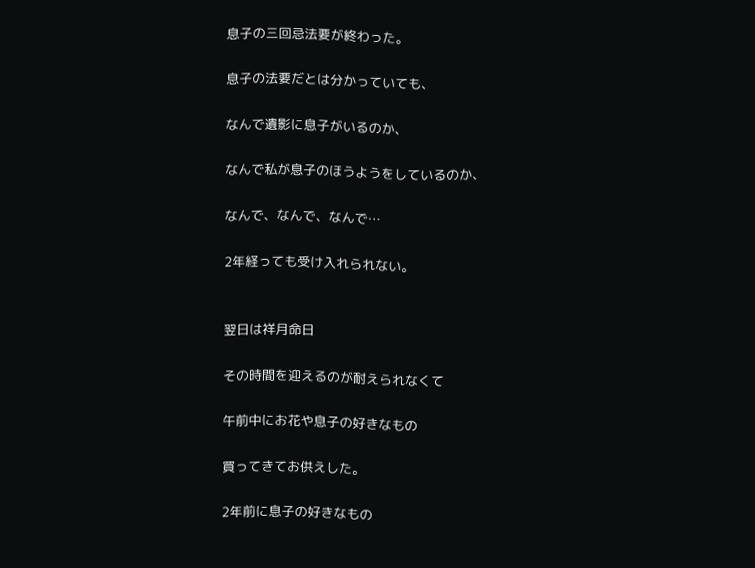息子の三回忌法要が終わった。

息子の法要だとは分かっていても、

なんで遺影に息子がいるのか、

なんで私が息子のほうようをしているのか、

なんで、なんで、なんで…

2年経っても受け入れられない。


翌日は祥月命日

その時間を迎えるのが耐えられなくて

午前中にお花や息子の好きなもの

買ってきてお供えした。

2年前に息子の好きなもの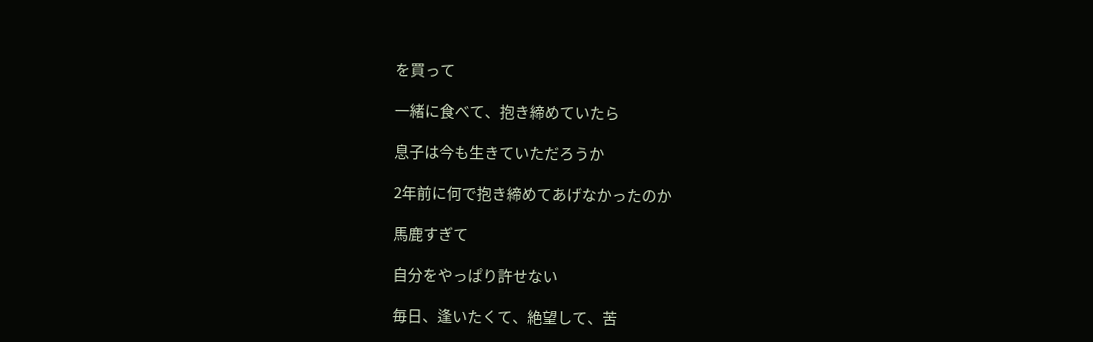を買って

一緒に食べて、抱き締めていたら

息子は今も生きていただろうか

2年前に何で抱き締めてあげなかったのか

馬鹿すぎて

自分をやっぱり許せない

毎日、逢いたくて、絶望して、苦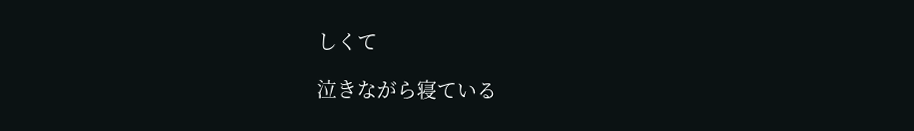しくて

泣きながら寝ている